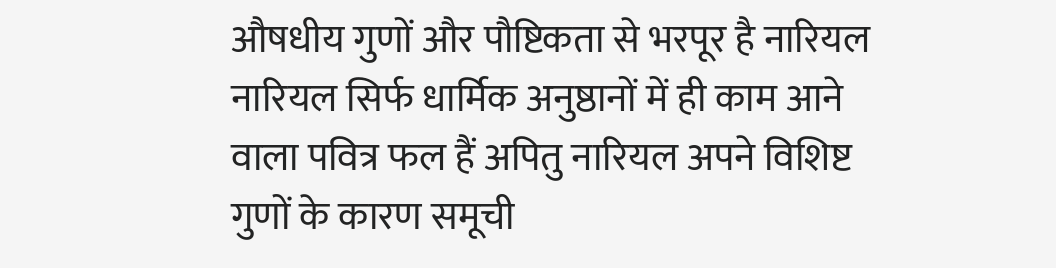औषधीय गुणों और पौष्टिकता से भरपूर है नारियल
नारियल सिर्फ धार्मिक अनुष्ठानों में ही काम आने वाला पवित्र फल हैं अपितु नारियल अपने विशिष्ट गुणों के कारण समूची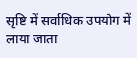सृष्टि में सर्वाधिक उपयोग में लाया जाता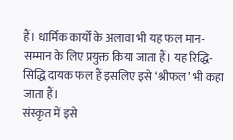हैं। धार्मिक कार्यों के अलावा भी यह फल मान-सम्मान के लिए प्रयुक्त किया जाता हैं। यह रिद्धि-सिद्धि दायक फल हैं इसलिए इसे ‘श्रीफल’ भी कहा जाता हैं।
संस्कृत में इसे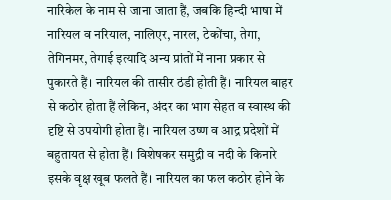नारिकेल के नाम से जाना जाता हैं, जबकि हिन्दी भाषा में नारियल व नरियाल, नालिएर, नारल, टेकोंचा, तेगा, तेगिनमर, तेगाई इत्यादि अन्य प्रांतों में नाना प्रकार से पुकारते हैं। नारियल की तासीर ठंडी होती हैं। नारियल बाहर से कठोर होता हैं लेकिन, अंदर का भाग सेहत व स्वास्थ की दृष्टि से उपयोगी होता हैं। नारियल उष्ण व आद्र प्रदेशों में बहुतायत से होता हैं। विशेषकर समुद्री व नदी के किनारे इसके वृक्ष खूब फलते हैं। नारियल का फल कठोर होने के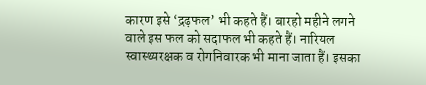कारण इसे ‘द्रढ़फल’ भी कहते हैं। बारहो महीने लगने वाले इस फल को सदाफल भी कहते हैं। नारियल स्वास्थ्यरक्षक व रोगनिवारक भी माना जाता हैं। इसका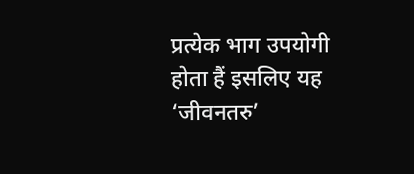प्रत्येक भाग उपयोगी होता हैं इसलिए यह ‘जीवनतरु’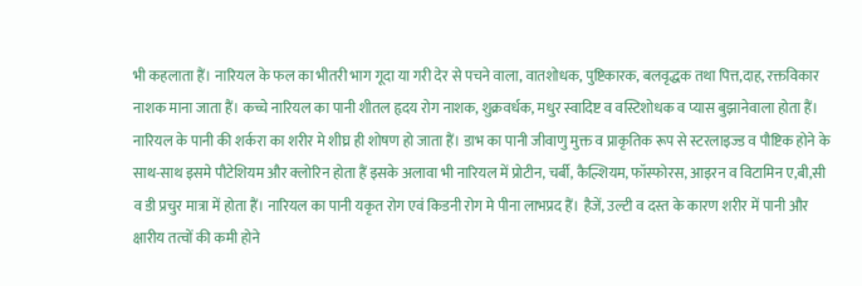भी कहलाता हैं। नारियल के फल का भीतरी भाग गूदा या गरी देर से पचने वाला, वातशोधक, पुष्टिकारक, बलवृद्धक तथा पित्त,दाह, रक्तविकार नाशक माना जाता हैं। कच्चे नारियल का पानी शीतल हृदय रोग नाशक, शुक्रवर्धक, मधुर स्वादिष्ट व वस्टिशोधक व प्यास बुझानेवाला होता हैं।
नारियल के पानी की शर्करा का शरीर मे शीघ्र ही शोषण हो जाता हैं। डाभ का पानी जीवाणु मुक्त व प्राकृतिक रूप से स्टरलाइज्ड व पौष्टिक होने के साथ-साथ इसमे पौटेशियम और क्लोरिन होता हैं इसके अलावा भी नारियल में प्रोटीन, चर्बी, कैल्शियम, फॉस्फोरस, आइरन व विटामिन ए,बी,सी व डी प्रचुर मात्रा में होता हैं। नारियल का पानी यकृत रोग एवं किडनी रोग मे पीना लाभप्रद हैं। हैजें, उल्टी व दस्त के कारण शरीर में पानी और क्षारीय तत्वों की कमी होने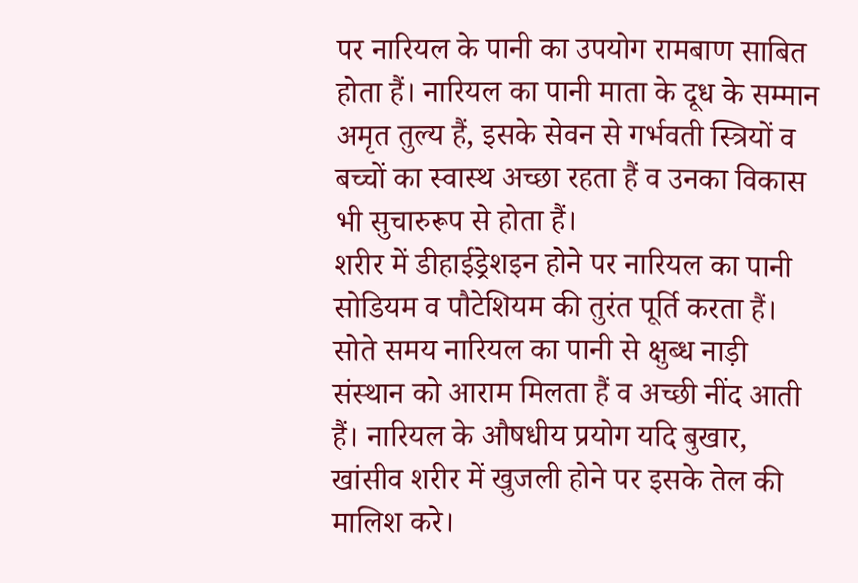पर नारियल के पानी का उपयोग रामबाण साबित होता हैं। नारियल का पानी माता के दूध के सम्मान अमृत तुल्य हैं, इसके सेवन से गर्भवती स्त्रियों व बच्चों का स्वास्थ अच्छा रहता हैं व उनका विकास भी सुचारुरूप से होता हैं।
शरीर में डीहाईड्रेशइन होने पर नारियल का पानी सोडियम व पौटेशियम की तुरंत पूर्ति करता हैं। सोते समय नारियल का पानी से क्षुब्ध नाड़ी संस्थान को आराम मिलता हैं व अच्छी नींद आती हैं। नारियल के औषधीय प्रयोग यदि बुखार, खांसीव शरीर में खुजली होने पर इसके तेल की मालिश करे।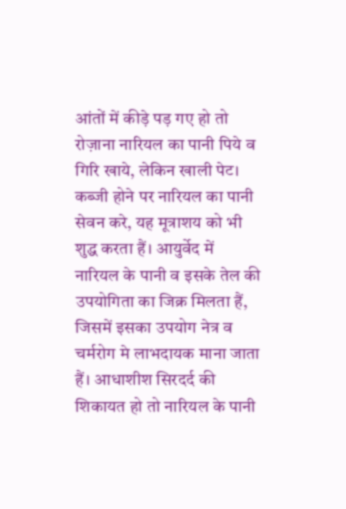आंतों में कीड़े पड़ गए हो तो रोज़ाना नारियल का पानी पिये व गिरि खाये, लेकिन खाली पेट। कब्जी होने पर नारियल का पानी सेवन करे, यह मूत्राशय को भी शुद्ध करता हैं। आयुर्वेद में नारियल के पानी व इसके तेल की उपयोगिता का जिक्र मिलता हैं, जिसमें इसका उपयोग नेत्र व चर्मरोग मे लाभदायक माना जाता हैं। आधाशीश सिरदर्द की शिकायत हो तो नारियल के पानी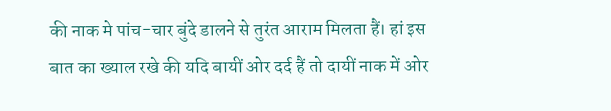की नाक मे पांच-चार बुंदे डालने से तुरंत आराम मिलता हैं। हां इस बात का ख्याल रखे की यदि बायीं ओर दर्द हैं तो दायीं नाक में ओर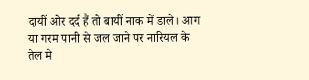दायीं ओर दर्द हैं तो बायीं नाक में डाले। आग या गरम पानी से जल जाने पर नारियल के तेल मे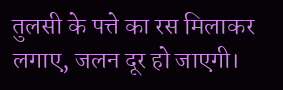तुलसी के पत्ते का रस मिलाकर लगाए, जलन दूर हो जाएगी।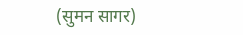(सुमन सागर)